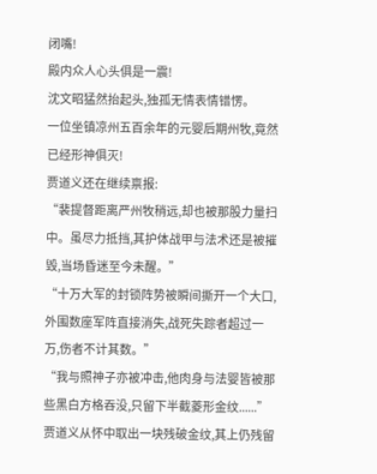闭嘴!
殿内众人心头俱是一震!
沈文昭猛然抬起头,独孤无情表情错愣。
一位坐镇凉州五百余年的元婴后期州牧,竟然已经形神俱灭!
贾道义还在继续禀报:
“裴提督距离严州牧稍远,却也被那股力量扫中。虽尽力抵挡,其护体战甲与法术还是被摧毁,当场昏迷至今未醒。”
“十万大军的封锁阵势被瞬间撕开一个大口,外围数座军阵直接消失,战死失踪者超过一万,伤者不计其数。”
“我与照神子亦被冲击,他肉身与法婴皆被那些黑白方格吞没,只留下半截菱形金纹......”
贾道义从怀中取出一块残破金纹,其上仍残留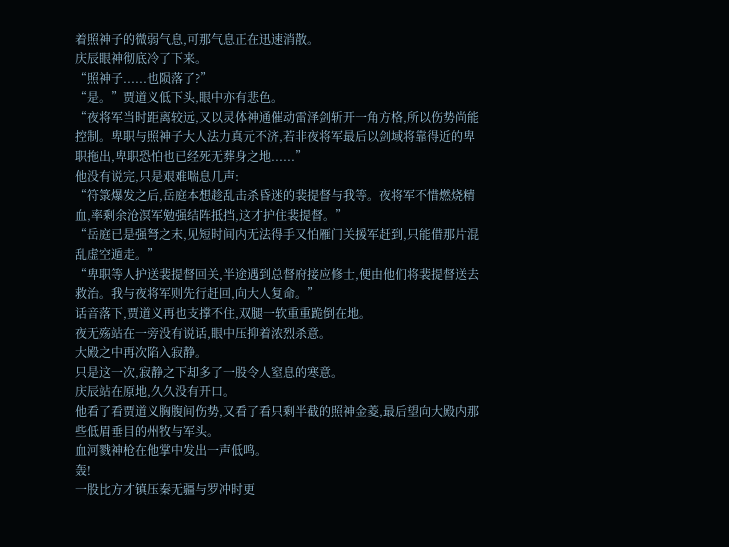着照神子的微弱气息,可那气息正在迅速消散。
庆辰眼神彻底冷了下来。
“照神子......也陨落了?”
“是。”贾道义低下头,眼中亦有悲色。
“夜将军当时距离较远,又以灵体神通催动雷泽剑斩开一角方格,所以伤势尚能控制。卑职与照神子大人法力真元不济,若非夜将军最后以剑域将靠得近的卑职拖出,卑职恐怕也已经死无葬身之地......”
他没有说完,只是艰难喘息几声:
“符箓爆发之后,岳庭本想趁乱击杀昏迷的裴提督与我等。夜将军不惜燃烧精血,率剩余沧溟军勉强结阵抵挡,这才护住裴提督。”
“岳庭已是强弩之末,见短时间内无法得手又怕雁门关援军赶到,只能借那片混乱虚空遁走。”
“卑职等人护送裴提督回关,半途遇到总督府接应修士,便由他们将裴提督送去救治。我与夜将军则先行赶回,向大人复命。”
话音落下,贾道义再也支撑不住,双腿一软重重跪倒在地。
夜无殇站在一旁没有说话,眼中压抑着浓烈杀意。
大殿之中再次陷入寂静。
只是这一次,寂静之下却多了一股令人窒息的寒意。
庆辰站在原地,久久没有开口。
他看了看贾道义胸腹间伤势,又看了看只剩半截的照神金菱,最后望向大殿内那些低眉垂目的州牧与军头。
血河戮神枪在他掌中发出一声低鸣。
轰!
一股比方才镇压秦无疆与罗冲时更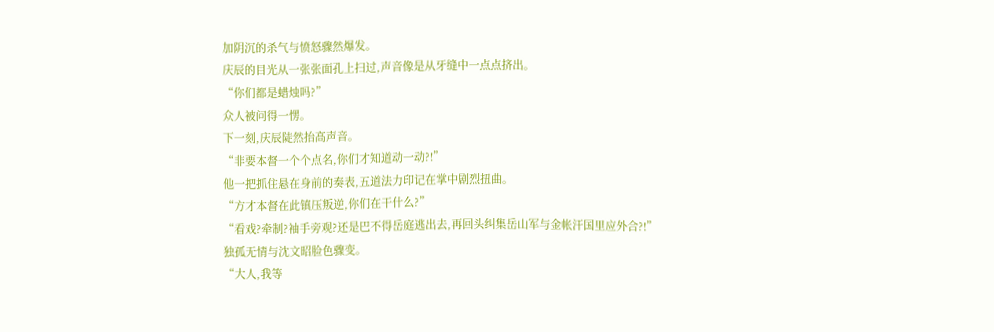加阴沉的杀气与愤怒骤然爆发。
庆辰的目光从一张张面孔上扫过,声音像是从牙缝中一点点挤出。
“你们都是蜡烛吗?”
众人被问得一愣。
下一刻,庆辰陡然抬高声音。
“非要本督一个个点名,你们才知道动一动?!”
他一把抓住悬在身前的奏表,五道法力印记在掌中剧烈扭曲。
“方才本督在此镇压叛逆,你们在干什么?”
“看戏?牵制?袖手旁观?还是巴不得岳庭逃出去,再回头纠集岳山军与金帐汗国里应外合?!”
独孤无情与沈文昭脸色骤变。
“大人,我等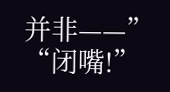并非——”
“闭嘴!”